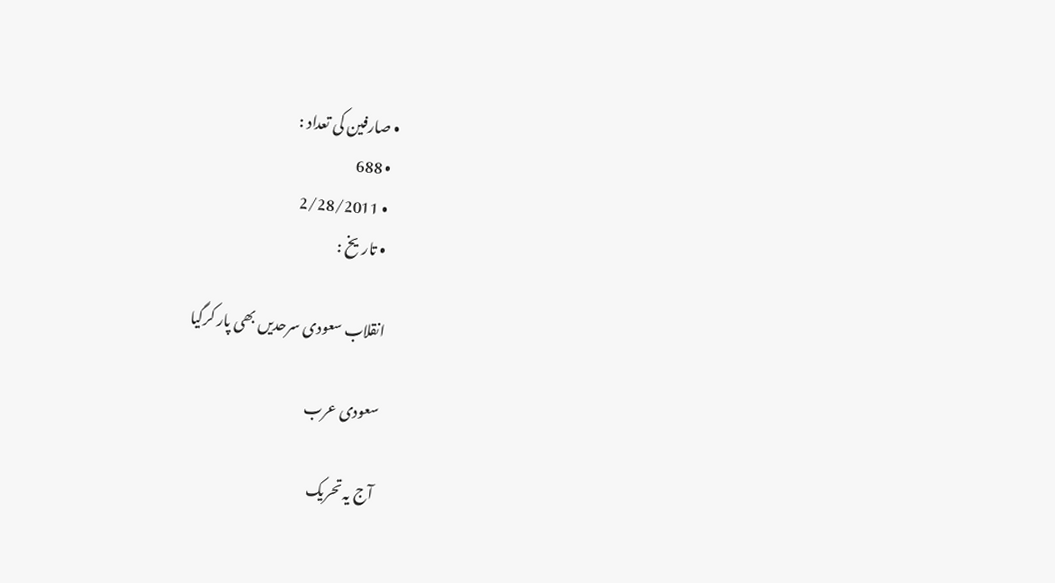• صارفین کی تعداد :
  • 688
  • 2/28/2011
  • تاريخ :

انقلاب سعودی سرحدیں بھی پار کرگیا

سعودی عرب

آج یہ تحریک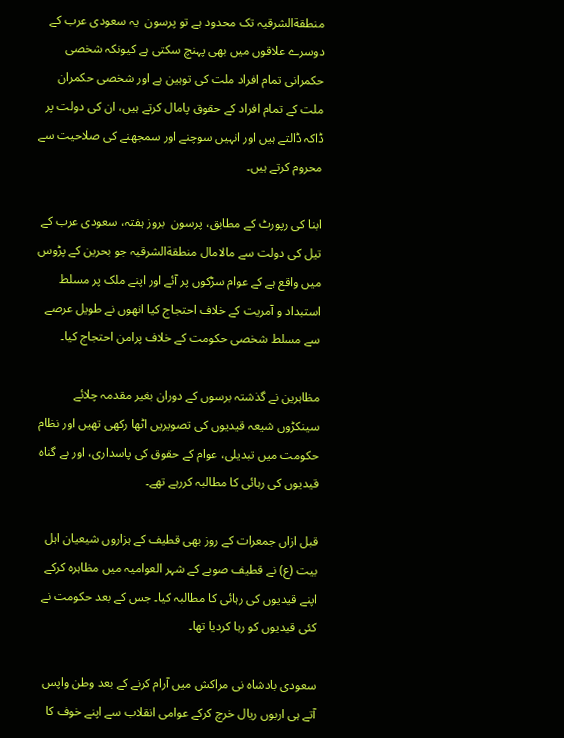منطقةالشرقیہ تک محدود ہے تو پرسون  یہ سعودی عرب کے دوسرے علاقوں میں بھی پہنچ سکتی ہے کیونکہ شخصی حکمرانی تمام افراد ملت کی توہین ہے اور شخصی حکمران ملت کے تمام افراد کے حقوق پامال کرتے ہیں، ان کی دولت پر ڈاکہ ڈالتے ہیں اور انہیں سوچنے اور سمجھنے کی صلاحیت سے محروم کرتے ہیں۔

ابنا کی رپورٹ کے مطابق، پرسون  بروز ہفتہ، سعودی عرب کے تیل کی دولت سے مالامال منطقةالشرقیہ جو بحرین کے پڑوس میں واقع ہے کے عوام سڑکوں پر آئے اور اپنے ملک پر مسلط استبداد و آمریت کے خلاف احتجاج کیا انھوں نے طویل عرصے سے مسلط شخصی حکومت کے خلاف پرامن احتجاج کیا۔

مظاہرین نے گذشتہ برسوں کے دوران بغیر مقدمہ چلائے سینکڑوں شیعہ قیدیوں کی تصویریں اٹھا رکھی تھیں اور نظام حکومت میں تبدیلی، عوام کے حقوق کی پاسداری، اور بے گناہ قیدیوں کی رہائی کا مطالبہ کررہے تھے۔

قبل ازاں جمعرات کے روز بھی قطیف کے ہزاروں شیعیان اہل بیت (ع) نے قطیف صوبے کے شہر العوامیہ میں مظاہرہ کرکے اپنے قیدیوں کی رہائی کا مطالبہ کیا۔ جس کے بعد حکومت نے کئی قیدیوں کو رہا کردیا تھا۔

سعودی بادشاہ نی مراکش میں آرام کرنے کے بعد وطن واپس آتے ہی اربوں ریال خرچ کرکے عوامی انقلاب سے اپنے خوف کا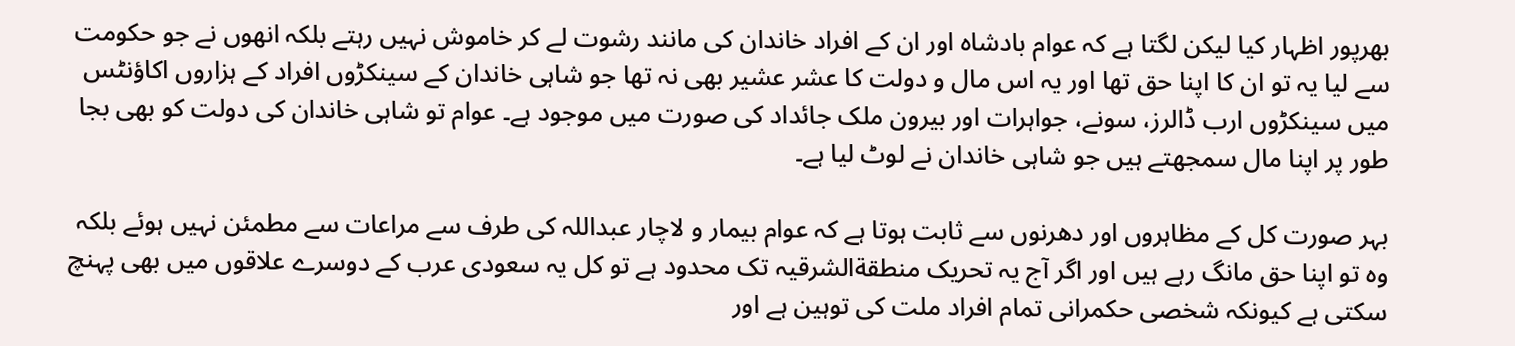بھرپور اظہار کیا لیکن لگتا ہے کہ عوام بادشاہ اور ان کے افراد خاندان کی مانند رشوت لے کر خاموش نہیں رہتے بلکہ انھوں نے جو حکومت سے لیا یہ تو ان کا اپنا حق تھا اور یہ اس مال و دولت کا عشر عشیر بھی نہ تھا جو شاہی خاندان کے سینکڑوں افراد کے ہزاروں اکاؤنٹس میں سینکڑوں ارب ڈالرز، سونے، جواہرات اور بیرون ملک جائداد کی صورت میں موجود ہے۔ عوام تو شاہی خاندان کی دولت کو بھی بجا طور پر اپنا مال سمجھتے ہیں جو شاہی خاندان نے لوٹ لیا ہے۔

بہر صورت کل کے مظاہروں اور دھرنوں سے ثابت ہوتا ہے کہ عوام بیمار و لاچار عبداللہ کی طرف سے مراعات سے مطمئن نہیں ہوئے بلکہ وہ تو اپنا حق مانگ رہے ہیں اور اگر آج یہ تحریک منطقةالشرقیہ تک محدود ہے تو کل یہ سعودی عرب کے دوسرے علاقوں میں بھی پہنچ سکتی ہے کیونکہ شخصی حکمرانی تمام افراد ملت کی توہین ہے اور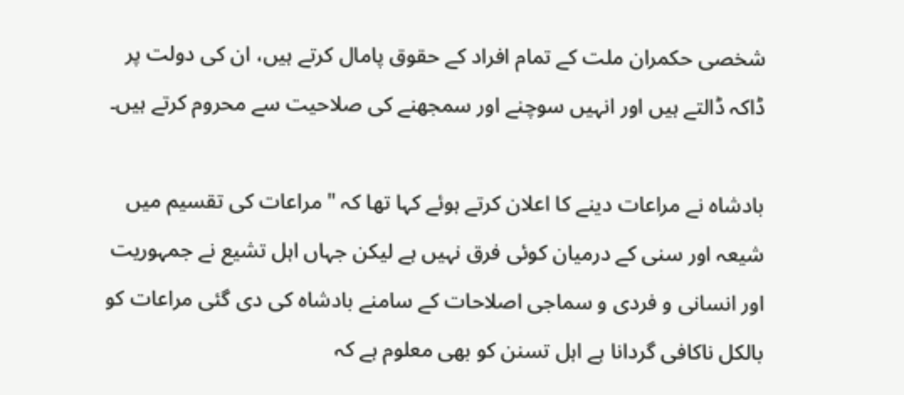شخصی حکمران ملت کے تمام افراد کے حقوق پامال کرتے ہیں، ان کی دولت پر ڈاکہ ڈالتے ہیں اور انہیں سوچنے اور سمجھنے کی صلاحیت سے محروم کرتے ہیں۔

بادشاہ نے مراعات دینے کا اعلان کرتے ہوئے کہا تھا کہ "مراعات کی تقسیم میں شیعہ اور سنی کے درمیان کوئی فرق نہیں ہے لیکن جہاں اہل تشیع نے جمہوریت اور انسانی و فردی و سماجی اصلاحات کے سامنے بادشاہ کی دی گئی مراعات کو بالکل ناکافی گردانا ہے اہل تسنن کو بھی معلوم ہے کہ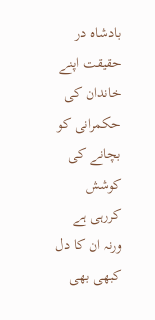بادشاہ در حقیقت اپنے خاندان کی حکمرانی کو بچانے کی کوشش کررہی ہے ورنہ ان کا دل کبھی بھی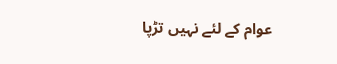عوام کے لئے نہیں تڑپا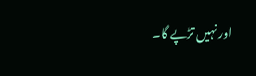اور نہیں تڑپے گا۔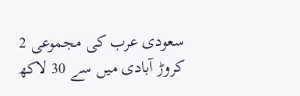سعودی عرب کی مجموعی 2 کروڑ آبادی میں سے 30 لاکھ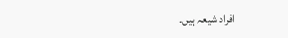افراد شیعہ ہیں۔